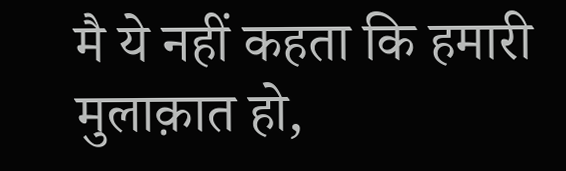मै ये नहीं कहता कि हमारी मुलाक़ात हो,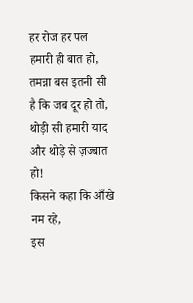हर रोज हर पल हमारी ही बात हो,
तमन्ना बस इतनी सी है कि जब दूर हो तो,
थोड़ी सी हमारी याद और थोड़े से ज़ज्बात हो!
किसने कहा कि आँखे नम रहे,
इस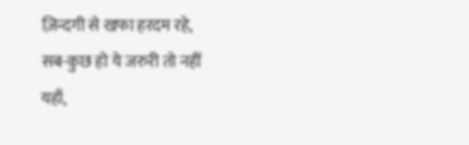ज़िन्दगी से खफा हरदम रहे,
सब-कुछ हो ये जरुरी तो नहीं यहाँ,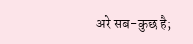अरे सब-कुछ है;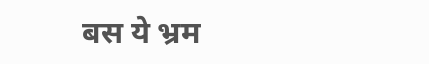बस ये भ्रम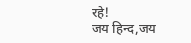रहे!
जय हिन्द,जय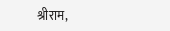श्रीराम,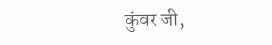कुंवर जी,